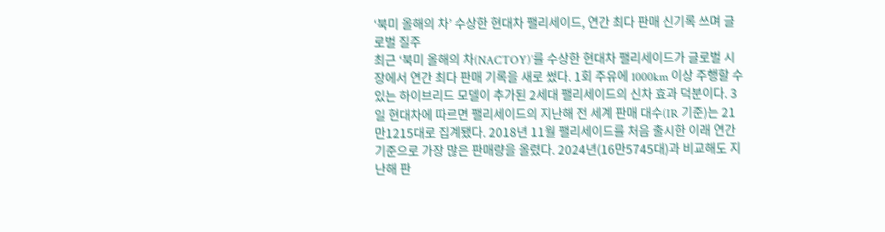‘북미 올해의 차’ 수상한 현대차 팰리세이드, 연간 최다 판매 신기록 쓰며 글로벌 질주
최근 ‘북미 올해의 차(NACTOY)’를 수상한 현대차 팰리세이드가 글로벌 시장에서 연간 최다 판매 기록을 새로 썼다. 1회 주유에 1000km 이상 주행할 수 있는 하이브리드 모델이 추가된 2세대 팰리세이드의 신차 효과 덕분이다. 3일 현대차에 따르면 팰리세이드의 지난해 전 세계 판매 대수(IR 기준)는 21만1215대로 집계됐다. 2018년 11월 팰리세이드를 처음 출시한 이래 연간 기준으로 가장 많은 판매량을 올렸다. 2024년(16만5745대)과 비교해도 지난해 판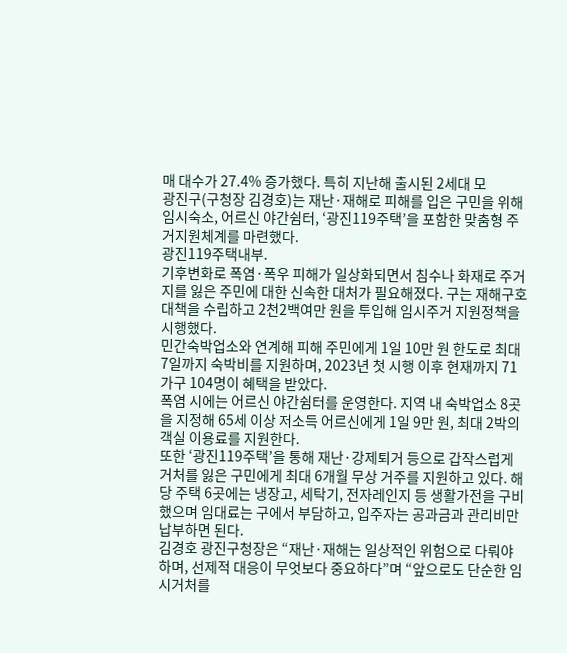매 대수가 27.4% 증가했다. 특히 지난해 출시된 2세대 모
광진구(구청장 김경호)는 재난·재해로 피해를 입은 구민을 위해 임시숙소, 어르신 야간쉼터, ‘광진119주택’을 포함한 맞춤형 주거지원체계를 마련했다.
광진119주택내부.
기후변화로 폭염·폭우 피해가 일상화되면서 침수나 화재로 주거지를 잃은 주민에 대한 신속한 대처가 필요해졌다. 구는 재해구호 대책을 수립하고 2천2백여만 원을 투입해 임시주거 지원정책을 시행했다.
민간숙박업소와 연계해 피해 주민에게 1일 10만 원 한도로 최대 7일까지 숙박비를 지원하며, 2023년 첫 시행 이후 현재까지 71가구 104명이 혜택을 받았다.
폭염 시에는 어르신 야간쉼터를 운영한다. 지역 내 숙박업소 8곳을 지정해 65세 이상 저소득 어르신에게 1일 9만 원, 최대 2박의 객실 이용료를 지원한다.
또한 ‘광진119주택’을 통해 재난·강제퇴거 등으로 갑작스럽게 거처를 잃은 구민에게 최대 6개월 무상 거주를 지원하고 있다. 해당 주택 6곳에는 냉장고, 세탁기, 전자레인지 등 생활가전을 구비했으며 임대료는 구에서 부담하고, 입주자는 공과금과 관리비만 납부하면 된다.
김경호 광진구청장은 “재난·재해는 일상적인 위험으로 다뤄야 하며, 선제적 대응이 무엇보다 중요하다”며 “앞으로도 단순한 임시거처를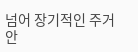넘어 장기적인 주거안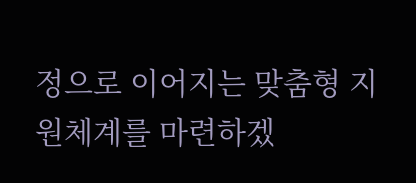정으로 이어지는 맞춤형 지원체계를 마련하겠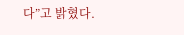다”고 밝혔다.